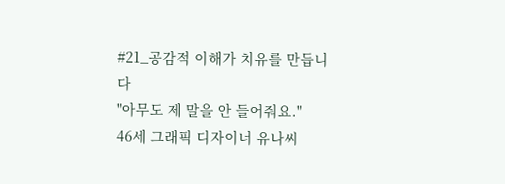#21_공감적 이해가 치유를 만듭니다
"아무도 제 말을 안 들어줘요."
46세 그래픽 디자이너 유나씨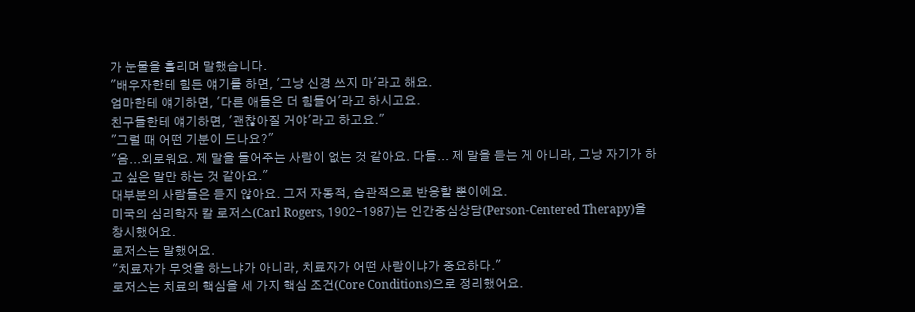가 눈물을 흘리며 말했습니다.
"배우자한테 힘든 얘기를 하면, '그냥 신경 쓰지 마'라고 해요.
엄마한테 얘기하면, '다른 애들은 더 힘들어'라고 하시고요.
친구들한테 얘기하면, '괜찮아질 거야'라고 하고요."
"그럴 때 어떤 기분이 드나요?"
"음...외로워요. 제 말을 들어주는 사람이 없는 것 같아요. 다들... 제 말을 듣는 게 아니라, 그냥 자기가 하고 싶은 말만 하는 것 같아요."
대부분의 사람들은 듣지 않아요. 그저 자동적, 습관적으로 반응할 뿐이에요.
미국의 심리학자 칼 로저스(Carl Rogers, 1902-1987)는 인간중심상담(Person-Centered Therapy)을 창시했어요.
로저스는 말했어요.
"치료자가 무엇을 하느냐가 아니라, 치료자가 어떤 사람이냐가 중요하다."
로저스는 치료의 핵심을 세 가지 핵심 조건(Core Conditions)으로 정리했어요.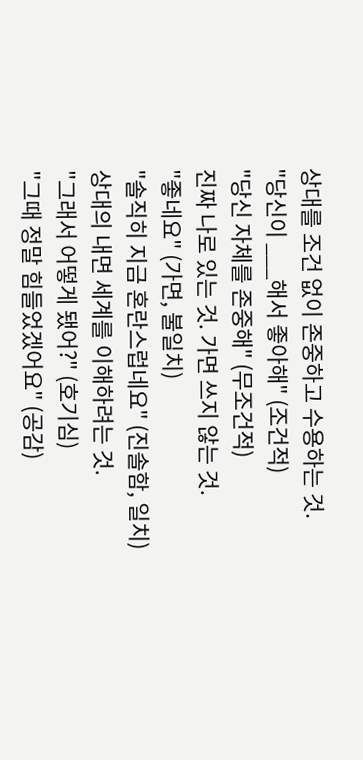상대를 조건 없이 존중하고 수용하는 것.
"당신이 ___해서 좋아해" (조건적)
"당신 자체를 존중해" (무조건적)
진짜 나로 있는 것. 가면 쓰지 않는 것.
"좋네요" (가면, 불일치)
"솔직히 지금 혼란스럽네요" (진솔함, 일치)
상대의 내면 세계를 이해하려는 것.
"그래서 어떻게 됐어?" (호기심)
"그때 정말 힘들었겠어요" (공감)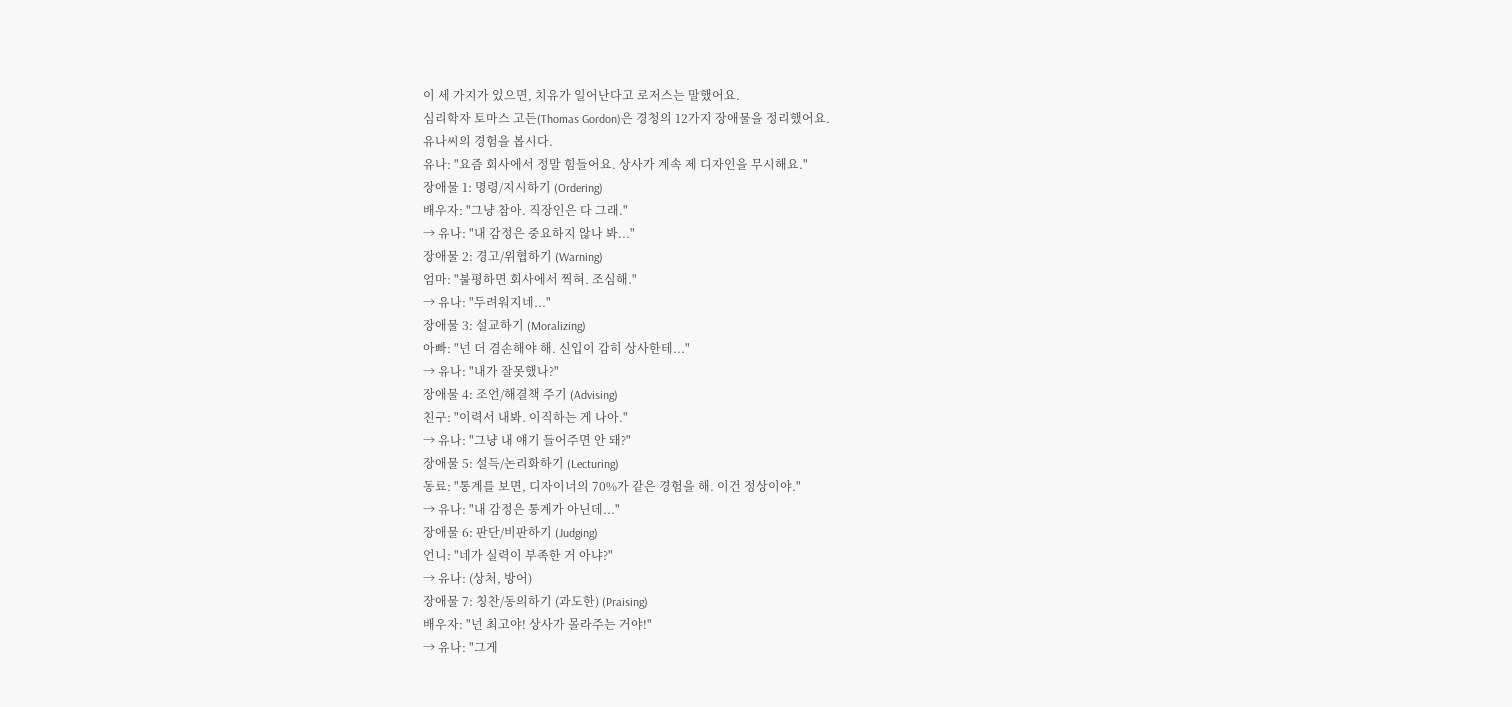이 세 가지가 있으면, 치유가 일어난다고 로저스는 말했어요.
심리학자 토마스 고든(Thomas Gordon)은 경청의 12가지 장애물을 정리했어요.
유나씨의 경험을 봅시다.
유나: "요즘 회사에서 정말 힘들어요. 상사가 계속 제 디자인을 무시해요."
장애물 1: 명령/지시하기 (Ordering)
배우자: "그냥 참아. 직장인은 다 그래."
→ 유나: "내 감정은 중요하지 않나 봐..."
장애물 2: 경고/위협하기 (Warning)
엄마: "불평하면 회사에서 찍혀. 조심해."
→ 유나: "두려워지네..."
장애물 3: 설교하기 (Moralizing)
아빠: "넌 더 겸손해야 해. 신입이 감히 상사한테..."
→ 유나: "내가 잘못했나?"
장애물 4: 조언/해결책 주기 (Advising)
친구: "이력서 내봐. 이직하는 게 나아."
→ 유나: "그냥 내 얘기 들어주면 안 돼?"
장애물 5: 설득/논리화하기 (Lecturing)
동료: "통계를 보면, 디자이너의 70%가 같은 경험을 해. 이건 정상이야."
→ 유나: "내 감정은 통계가 아닌데..."
장애물 6: 판단/비판하기 (Judging)
언니: "네가 실력이 부족한 거 아냐?"
→ 유나: (상처, 방어)
장애물 7: 칭찬/동의하기 (과도한) (Praising)
배우자: "넌 최고야! 상사가 몰라주는 거야!"
→ 유나: "그게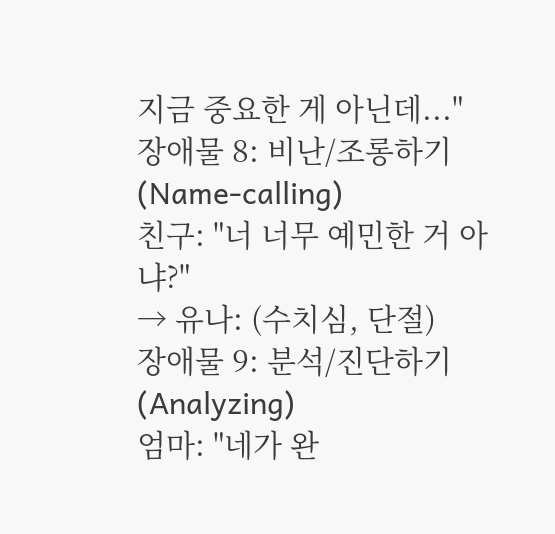지금 중요한 게 아닌데..."
장애물 8: 비난/조롱하기 (Name-calling)
친구: "너 너무 예민한 거 아냐?"
→ 유나: (수치심, 단절)
장애물 9: 분석/진단하기 (Analyzing)
엄마: "네가 완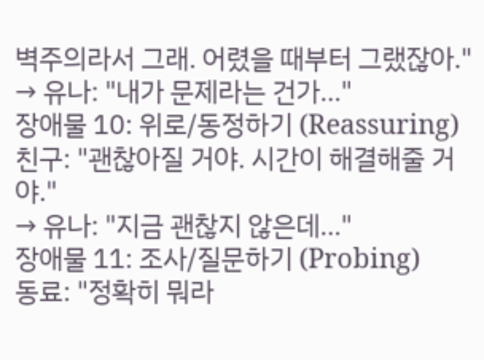벽주의라서 그래. 어렸을 때부터 그랬잖아."
→ 유나: "내가 문제라는 건가..."
장애물 10: 위로/동정하기 (Reassuring)
친구: "괜찮아질 거야. 시간이 해결해줄 거야."
→ 유나: "지금 괜찮지 않은데..."
장애물 11: 조사/질문하기 (Probing)
동료: "정확히 뭐라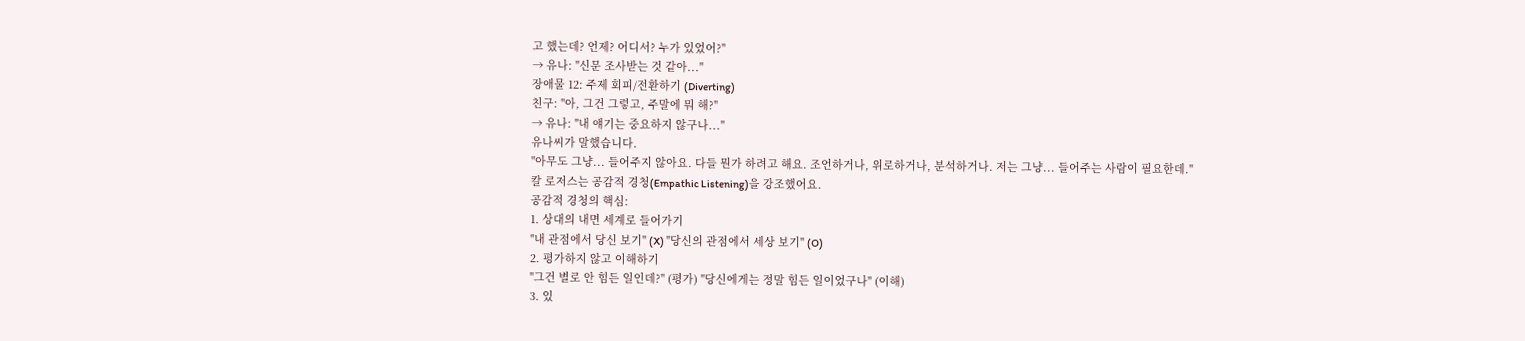고 했는데? 언제? 어디서? 누가 있었어?"
→ 유나: "신문 조사받는 것 같아..."
장애물 12: 주제 회피/전환하기 (Diverting)
친구: "아, 그건 그렇고, 주말에 뭐 해?"
→ 유나: "내 얘기는 중요하지 않구나..."
유나씨가 말했습니다.
"아무도 그냥... 들어주지 않아요. 다들 뭔가 하려고 해요. 조언하거나, 위로하거나, 분석하거나. 저는 그냥... 들어주는 사람이 필요한데."
칼 로저스는 공감적 경청(Empathic Listening)을 강조했어요.
공감적 경청의 핵심:
1. 상대의 내면 세계로 들어가기
"내 관점에서 당신 보기" (X) "당신의 관점에서 세상 보기" (O)
2. 평가하지 않고 이해하기
"그건 별로 안 힘든 일인데?" (평가) "당신에게는 정말 힘든 일이었구나" (이해)
3. 있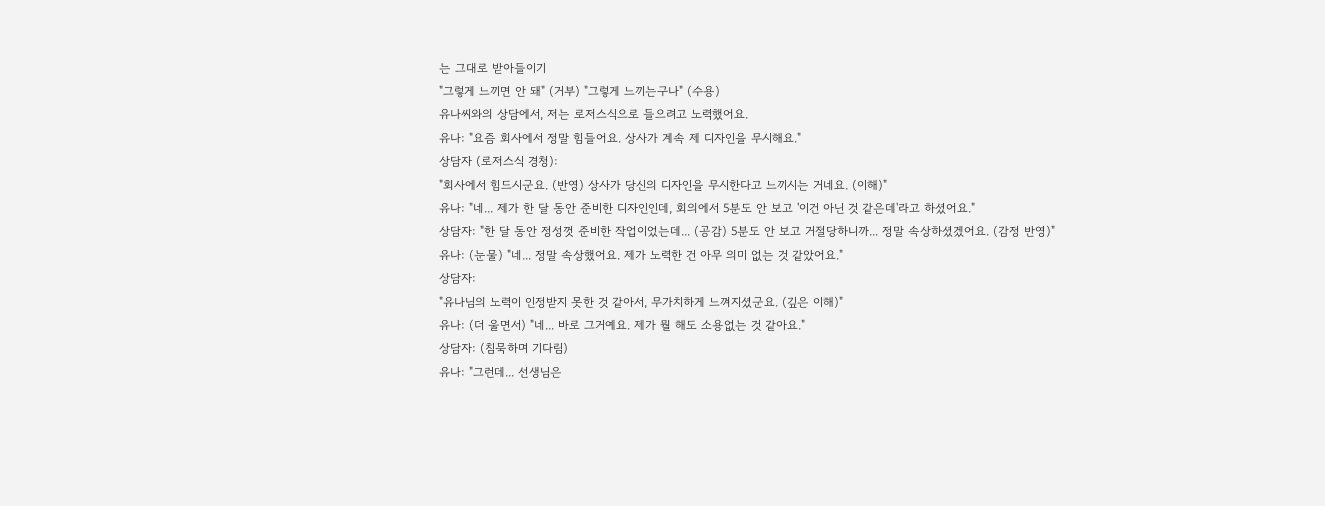는 그대로 받아들이기
"그렇게 느끼면 안 돼" (거부) "그렇게 느끼는구나" (수용)
유나씨와의 상담에서, 저는 로저스식으로 들으려고 노력했어요.
유나: "요즘 회사에서 정말 힘들어요. 상사가 계속 제 디자인을 무시해요."
상담자 (로저스식 경청):
"회사에서 힘드시군요. (반영) 상사가 당신의 디자인을 무시한다고 느끼시는 거네요. (이해)"
유나: "네... 제가 한 달 동안 준비한 디자인인데, 회의에서 5분도 안 보고 '이건 아닌 것 같은데'라고 하셨어요."
상담자: "한 달 동안 정성껏 준비한 작업이었는데... (공감) 5분도 안 보고 거절당하니까... 정말 속상하셨겠어요. (감정 반영)"
유나: (눈물) "네... 정말 속상했어요. 제가 노력한 건 아무 의미 없는 것 같았어요."
상담자:
"유나님의 노력이 인정받지 못한 것 같아서, 무가치하게 느껴지셨군요. (깊은 이해)"
유나: (더 울면서) "네... 바로 그거예요. 제가 뭘 해도 소용없는 것 같아요."
상담자: (침묵하며 기다림)
유나: "그런데... 선생님은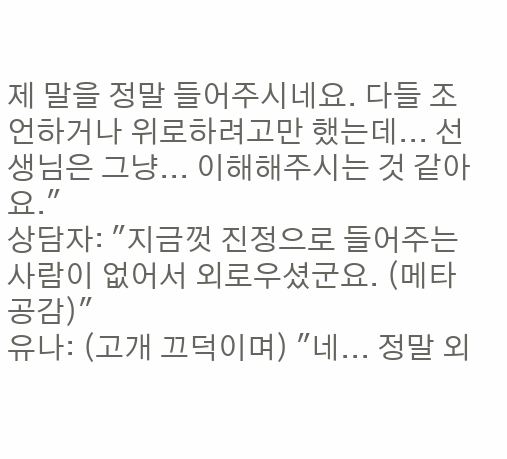제 말을 정말 들어주시네요. 다들 조언하거나 위로하려고만 했는데... 선생님은 그냥... 이해해주시는 것 같아요."
상담자: "지금껏 진정으로 들어주는 사람이 없어서 외로우셨군요. (메타 공감)"
유나: (고개 끄덕이며) "네... 정말 외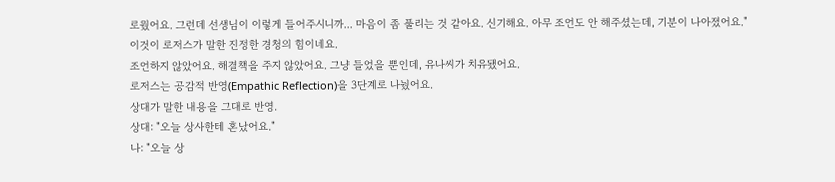로웠어요. 그런데 선생님이 이렇게 들어주시니까... 마음이 좀 풀리는 것 같아요. 신기해요. 아무 조언도 안 해주셨는데, 기분이 나아졌어요."
이것이 로저스가 말한 진정한 경청의 힘이네요.
조언하지 않았어요. 해결책을 주지 않았어요. 그냥 들었을 뿐인데, 유나씨가 치유됐어요.
로저스는 공감적 반영(Empathic Reflection)을 3단계로 나눴어요.
상대가 말한 내용을 그대로 반영.
상대: "오늘 상사한테 혼났어요."
나: "오늘 상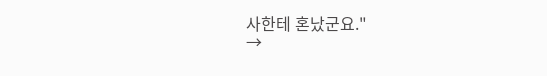사한테 혼났군요."
→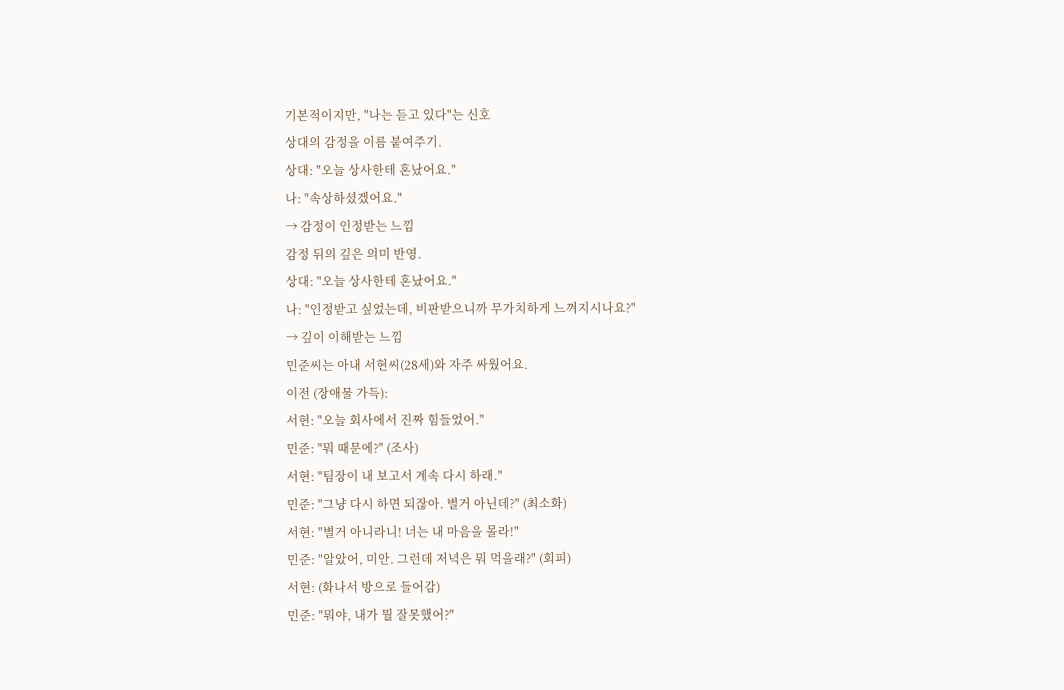기본적이지만, "나는 듣고 있다"는 신호
상대의 감정을 이름 붙여주기.
상대: "오늘 상사한테 혼났어요."
나: "속상하셨겠어요."
→ 감정이 인정받는 느낌
감정 뒤의 깊은 의미 반영.
상대: "오늘 상사한테 혼났어요."
나: "인정받고 싶었는데, 비판받으니까 무가치하게 느껴지시나요?"
→ 깊이 이해받는 느낌
민준씨는 아내 서현씨(28세)와 자주 싸웠어요.
이전 (장애물 가득):
서현: "오늘 회사에서 진짜 힘들었어."
민준: "뭐 때문에?" (조사)
서현: "팀장이 내 보고서 계속 다시 하래."
민준: "그냥 다시 하면 되잖아. 별거 아닌데?" (최소화)
서현: "별거 아니라니! 너는 내 마음을 몰라!"
민준: "알았어, 미안. 그런데 저녁은 뭐 먹을래?" (회피)
서현: (화나서 방으로 들어감)
민준: "뭐야, 내가 뭘 잘못했어?"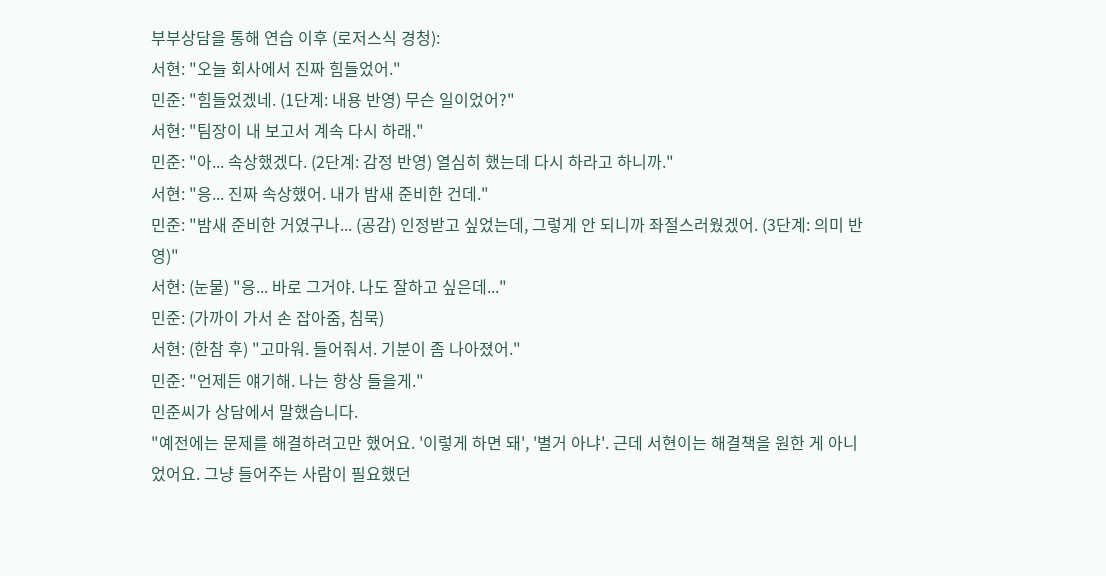부부상담을 통해 연습 이후 (로저스식 경청):
서현: "오늘 회사에서 진짜 힘들었어."
민준: "힘들었겠네. (1단계: 내용 반영) 무슨 일이었어?"
서현: "팀장이 내 보고서 계속 다시 하래."
민준: "아... 속상했겠다. (2단계: 감정 반영) 열심히 했는데 다시 하라고 하니까."
서현: "응... 진짜 속상했어. 내가 밤새 준비한 건데."
민준: "밤새 준비한 거였구나... (공감) 인정받고 싶었는데, 그렇게 안 되니까 좌절스러웠겠어. (3단계: 의미 반영)"
서현: (눈물) "응... 바로 그거야. 나도 잘하고 싶은데..."
민준: (가까이 가서 손 잡아줌, 침묵)
서현: (한참 후) "고마워. 들어줘서. 기분이 좀 나아졌어."
민준: "언제든 얘기해. 나는 항상 들을게."
민준씨가 상담에서 말했습니다.
"예전에는 문제를 해결하려고만 했어요. '이렇게 하면 돼', '별거 아냐'. 근데 서현이는 해결책을 원한 게 아니었어요. 그냥 들어주는 사람이 필요했던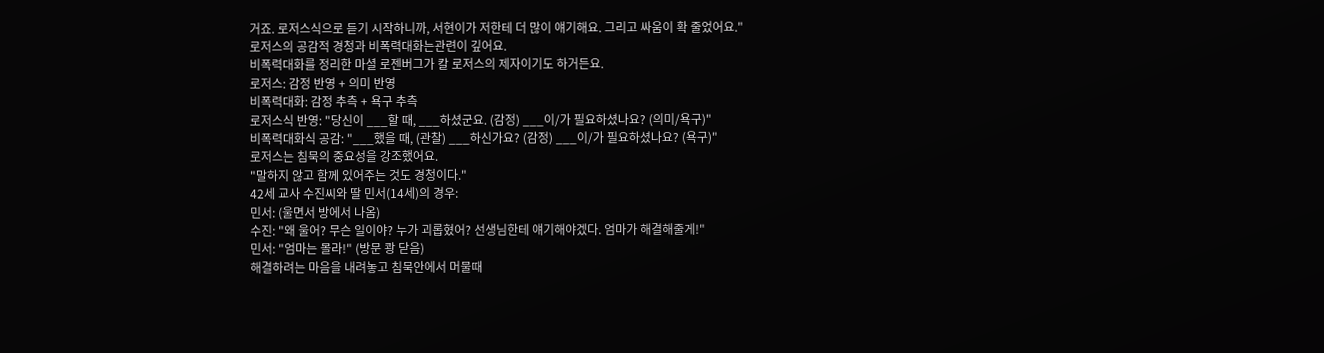거죠. 로저스식으로 듣기 시작하니까, 서현이가 저한테 더 많이 얘기해요. 그리고 싸움이 확 줄었어요."
로저스의 공감적 경청과 비폭력대화는관련이 깊어요.
비폭력대화를 정리한 마셜 로젠버그가 칼 로저스의 제자이기도 하거든요.
로저스: 감정 반영 + 의미 반영
비폭력대화: 감정 추측 + 욕구 추측
로저스식 반영: "당신이 ___할 때, ___하셨군요. (감정) ___이/가 필요하셨나요? (의미/욕구)"
비폭력대화식 공감: "___했을 때, (관찰) ___하신가요? (감정) ___이/가 필요하셨나요? (욕구)"
로저스는 침묵의 중요성을 강조했어요.
"말하지 않고 함께 있어주는 것도 경청이다."
42세 교사 수진씨와 딸 민서(14세)의 경우:
민서: (울면서 방에서 나옴)
수진: "왜 울어? 무슨 일이야? 누가 괴롭혔어? 선생님한테 얘기해야겠다. 엄마가 해결해줄게!"
민서: "엄마는 몰라!" (방문 쾅 닫음)
해결하려는 마음을 내려놓고 침묵안에서 머물때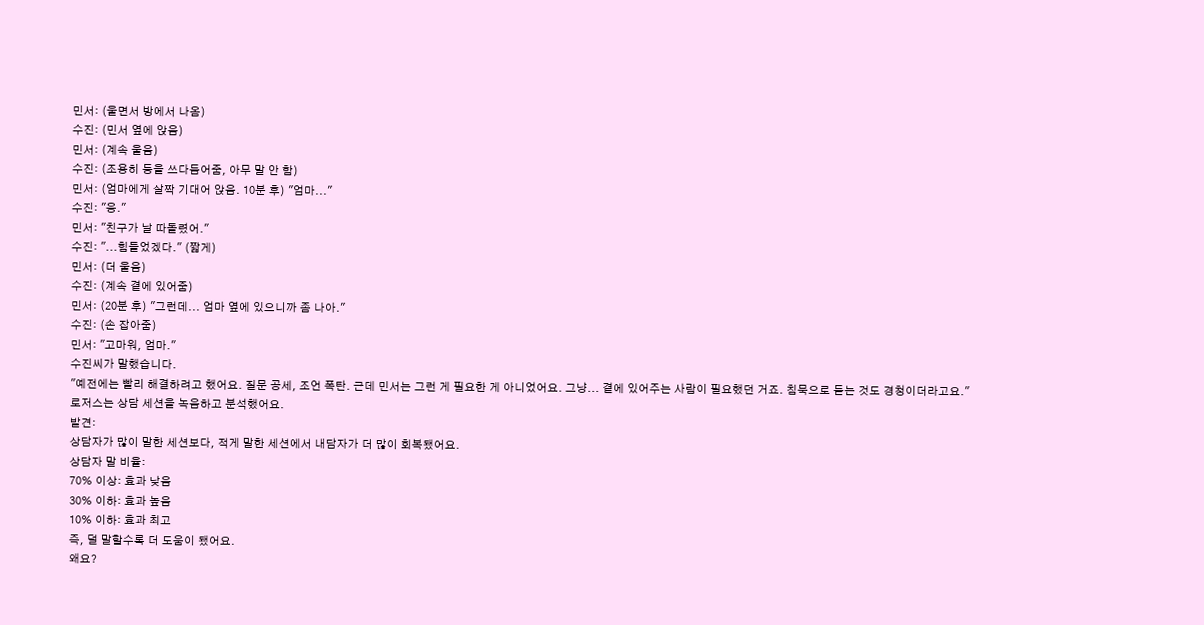민서: (울면서 방에서 나옴)
수진: (민서 옆에 앉음)
민서: (계속 울음)
수진: (조용히 등을 쓰다듬어줌, 아무 말 안 함)
민서: (엄마에게 살짝 기대어 앉음. 10분 후) "엄마..."
수진: "응."
민서: "친구가 날 따돌렸어."
수진: "...힘들었겠다." (짧게)
민서: (더 울음)
수진: (계속 곁에 있어줌)
민서: (20분 후) "그런데... 엄마 옆에 있으니까 좀 나아."
수진: (손 잡아줌)
민서: "고마워, 엄마."
수진씨가 말했습니다.
"예전에는 빨리 해결하려고 했어요. 질문 공세, 조언 폭탄. 근데 민서는 그런 게 필요한 게 아니었어요. 그냥... 곁에 있어주는 사람이 필요했던 거죠. 침묵으로 듣는 것도 경청이더라고요."
로저스는 상담 세션을 녹음하고 분석했어요.
발견:
상담자가 많이 말한 세션보다, 적게 말한 세션에서 내담자가 더 많이 회복됐어요.
상담자 말 비율:
70% 이상: 효과 낮음
30% 이하: 효과 높음
10% 이하: 효과 최고
즉, 덜 말할수록 더 도움이 됐어요.
왜요?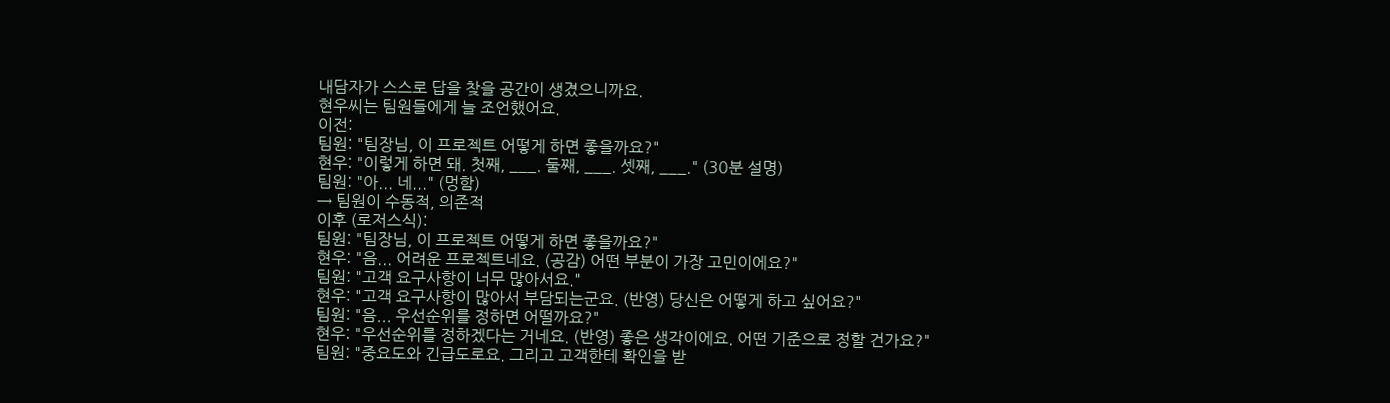내담자가 스스로 답을 찾을 공간이 생겼으니까요.
현우씨는 팀원들에게 늘 조언했어요.
이전:
팀원: "팀장님, 이 프로젝트 어떻게 하면 좋을까요?"
현우: "이렇게 하면 돼. 첫째, ___. 둘째, ___. 셋째, ___." (30분 설명)
팀원: "아... 네..." (멍함)
→ 팀원이 수동적, 의존적
이후 (로저스식):
팀원: "팀장님, 이 프로젝트 어떻게 하면 좋을까요?"
현우: "음... 어려운 프로젝트네요. (공감) 어떤 부분이 가장 고민이에요?"
팀원: "고객 요구사항이 너무 많아서요."
현우: "고객 요구사항이 많아서 부담되는군요. (반영) 당신은 어떻게 하고 싶어요?"
팀원: "음... 우선순위를 정하면 어떨까요?"
현우: "우선순위를 정하겠다는 거네요. (반영) 좋은 생각이에요. 어떤 기준으로 정할 건가요?"
팀원: "중요도와 긴급도로요. 그리고 고객한테 확인을 받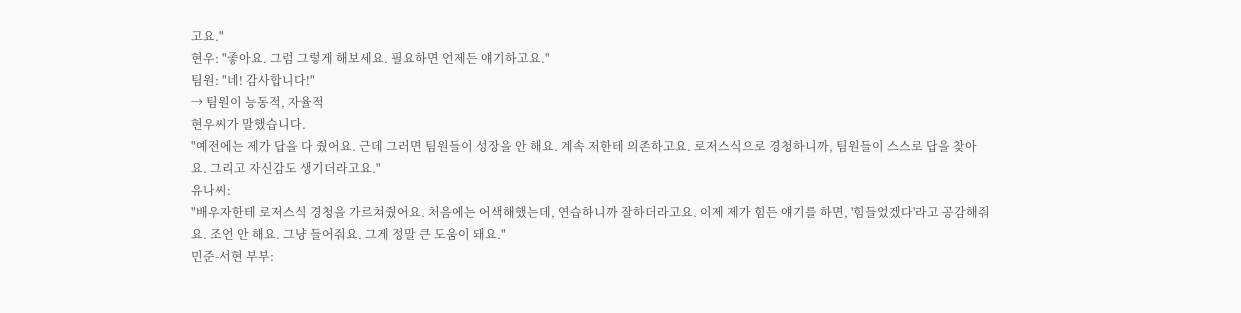고요."
현우: "좋아요. 그럼 그렇게 해보세요. 필요하면 언제든 얘기하고요."
팀원: "네! 감사합니다!"
→ 팀원이 능동적, 자율적
현우씨가 말했습니다.
"예전에는 제가 답을 다 줬어요. 근데 그러면 팀원들이 성장을 안 해요. 계속 저한테 의존하고요. 로저스식으로 경청하니까, 팀원들이 스스로 답을 찾아요. 그리고 자신감도 생기더라고요."
유나씨:
"배우자한테 로저스식 경청을 가르쳐줬어요. 처음에는 어색해했는데, 연습하니까 잘하더라고요. 이제 제가 힘든 얘기를 하면, '힘들었겠다'라고 공감해줘요. 조언 안 해요. 그냥 들어줘요. 그게 정말 큰 도움이 돼요."
민준-서현 부부: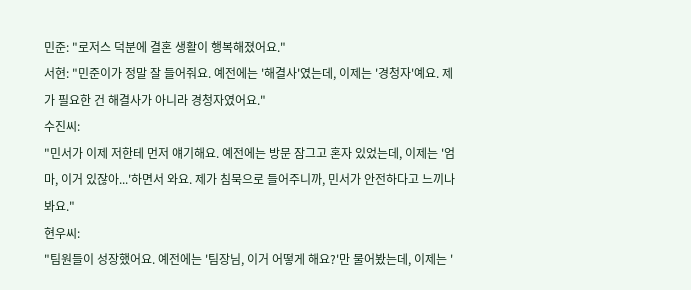민준: "로저스 덕분에 결혼 생활이 행복해졌어요."
서현: "민준이가 정말 잘 들어줘요. 예전에는 '해결사'였는데, 이제는 '경청자'예요. 제가 필요한 건 해결사가 아니라 경청자였어요."
수진씨:
"민서가 이제 저한테 먼저 얘기해요. 예전에는 방문 잠그고 혼자 있었는데, 이제는 '엄마, 이거 있잖아...'하면서 와요. 제가 침묵으로 들어주니까, 민서가 안전하다고 느끼나 봐요."
현우씨:
"팀원들이 성장했어요. 예전에는 '팀장님, 이거 어떻게 해요?'만 물어봤는데, 이제는 '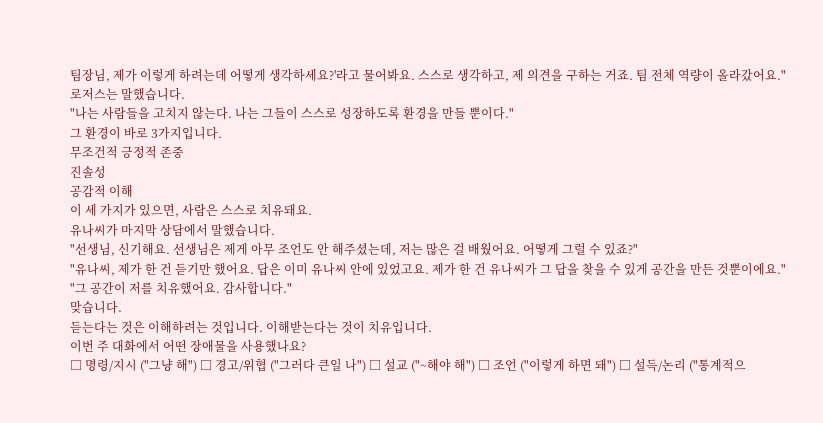팀장님, 제가 이렇게 하려는데 어떻게 생각하세요?'라고 물어봐요. 스스로 생각하고, 제 의견을 구하는 거죠. 팀 전체 역량이 올라갔어요."
로저스는 말했습니다.
"나는 사람들을 고치지 않는다. 나는 그들이 스스로 성장하도록 환경을 만들 뿐이다."
그 환경이 바로 3가지입니다.
무조건적 긍정적 존중
진솔성
공감적 이해
이 세 가지가 있으면, 사람은 스스로 치유돼요.
유나씨가 마지막 상담에서 말했습니다.
"선생님, 신기해요. 선생님은 제게 아무 조언도 안 해주셨는데, 저는 많은 걸 배웠어요. 어떻게 그럴 수 있죠?"
"유나씨, 제가 한 건 듣기만 했어요. 답은 이미 유나씨 안에 있었고요. 제가 한 건 유나씨가 그 답을 찾을 수 있게 공간을 만든 것뿐이에요."
"그 공간이 저를 치유했어요. 감사합니다."
맞습니다.
듣는다는 것은 이해하려는 것입니다. 이해받는다는 것이 치유입니다.
이번 주 대화에서 어떤 장애물을 사용했나요?
□ 명령/지시 ("그냥 해") □ 경고/위협 ("그러다 큰일 나") □ 설교 ("~해야 해") □ 조언 ("이렇게 하면 돼") □ 설득/논리 ("통계적으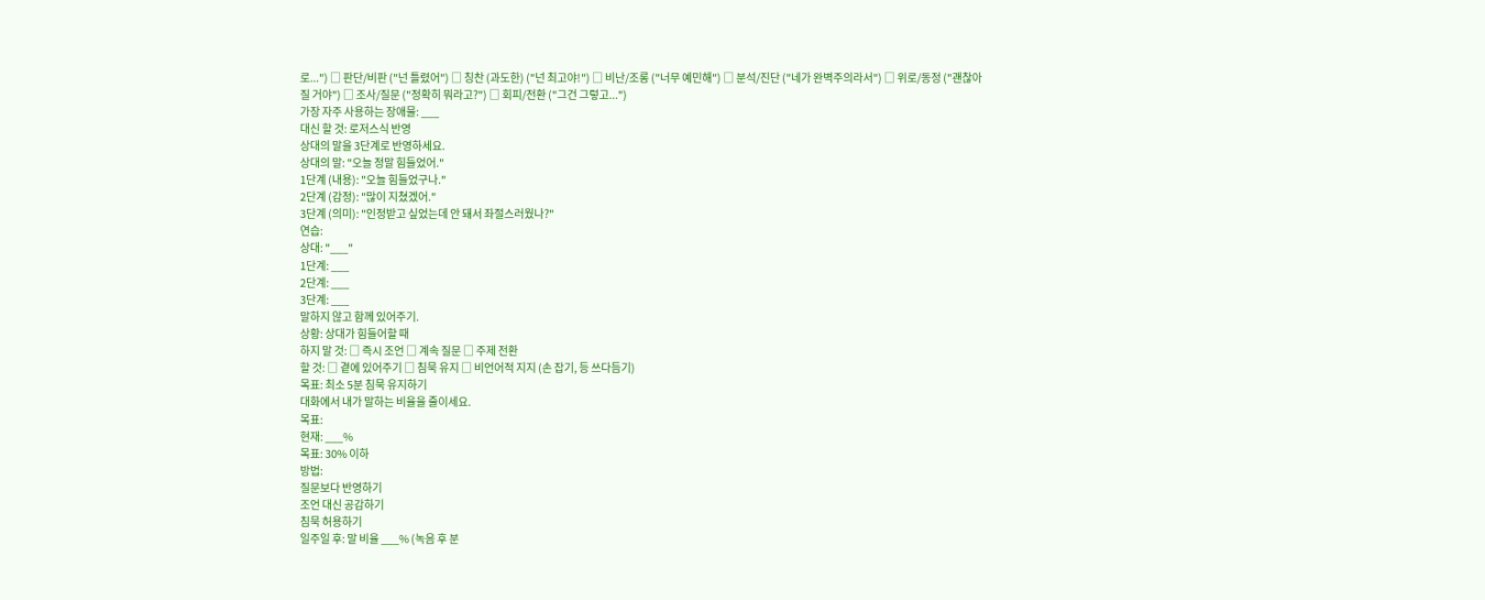로...") □ 판단/비판 ("넌 틀렸어") □ 칭찬 (과도한) ("넌 최고야!") □ 비난/조롱 ("너무 예민해") □ 분석/진단 ("네가 완벽주의라서") □ 위로/동정 ("괜찮아질 거야") □ 조사/질문 ("정확히 뭐라고?") □ 회피/전환 ("그건 그렇고...")
가장 자주 사용하는 장애물: ___
대신 할 것: 로저스식 반영
상대의 말을 3단계로 반영하세요.
상대의 말: "오늘 정말 힘들었어."
1단계 (내용): "오늘 힘들었구나."
2단계 (감정): "많이 지쳤겠어."
3단계 (의미): "인정받고 싶었는데 안 돼서 좌절스러웠나?"
연습:
상대: "___"
1단계: ___
2단계: ___
3단계: ___
말하지 않고 함께 있어주기.
상황: 상대가 힘들어할 때
하지 말 것: □ 즉시 조언 □ 계속 질문 □ 주제 전환
할 것: □ 곁에 있어주기 □ 침묵 유지 □ 비언어적 지지 (손 잡기, 등 쓰다듬기)
목표: 최소 5분 침묵 유지하기
대화에서 내가 말하는 비율을 줄이세요.
목표:
현재: ___%
목표: 30% 이하
방법:
질문보다 반영하기
조언 대신 공감하기
침묵 허용하기
일주일 후: 말 비율 ___% (녹음 후 분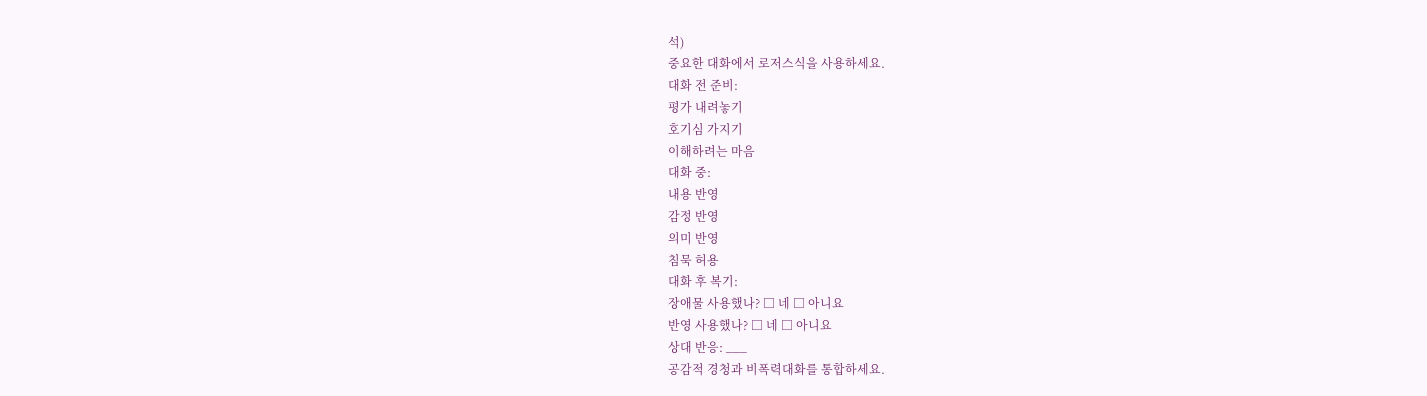석)
중요한 대화에서 로저스식을 사용하세요.
대화 전 준비:
평가 내려놓기
호기심 가지기
이해하려는 마음
대화 중:
내용 반영
감정 반영
의미 반영
침묵 허용
대화 후 복기:
장애물 사용했나? □ 네 □ 아니요
반영 사용했나? □ 네 □ 아니요
상대 반응: ___
공감적 경청과 비폭력대화를 통합하세요.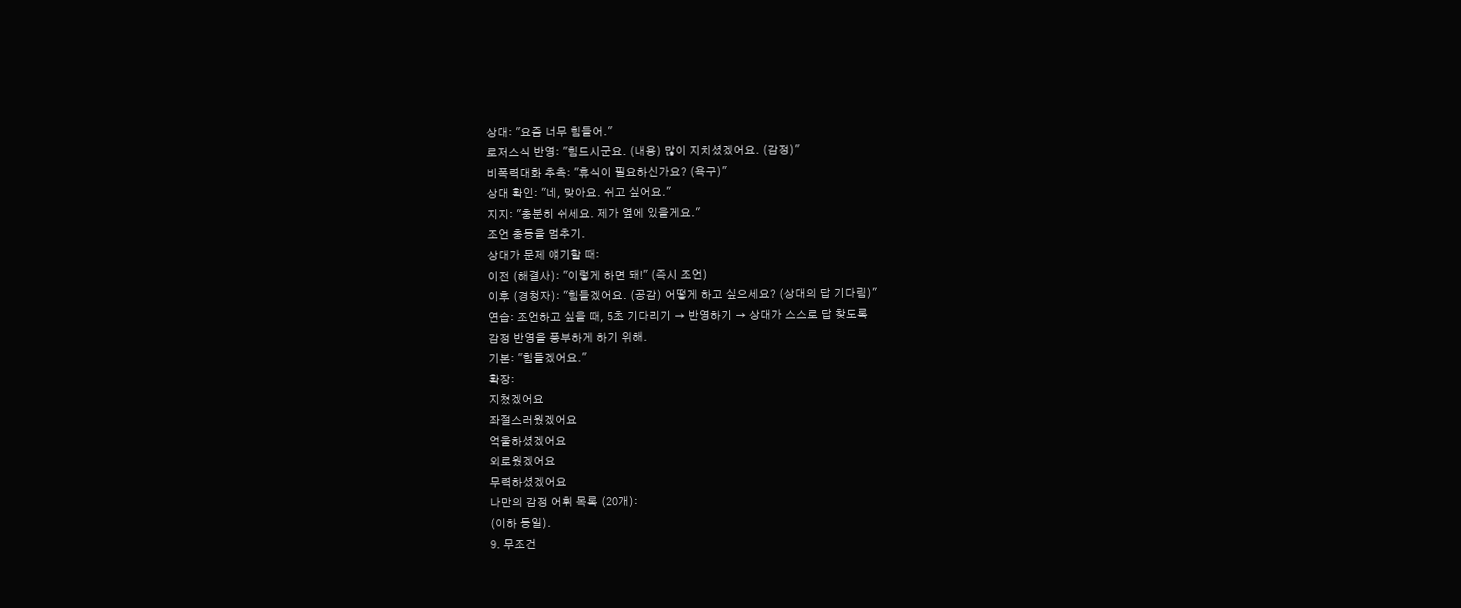상대: "요즘 너무 힘들어."
로저스식 반영: "힘드시군요. (내용) 많이 지치셨겠어요. (감정)"
비폭력대화 추측: "휴식이 필요하신가요? (욕구)"
상대 확인: "네, 맞아요. 쉬고 싶어요."
지지: "충분히 쉬세요. 제가 옆에 있을게요."
조언 충동을 멈추기.
상대가 문제 얘기할 때:
이전 (해결사): "이렇게 하면 돼!" (즉시 조언)
이후 (경청자): "힘들겠어요. (공감) 어떻게 하고 싶으세요? (상대의 답 기다림)"
연습: 조언하고 싶을 때, 5초 기다리기 → 반영하기 → 상대가 스스로 답 찾도록
감정 반영을 풍부하게 하기 위해.
기본: "힘들겠어요."
확장:
지쳤겠어요
좌절스러웠겠어요
억울하셨겠어요
외로웠겠어요
무력하셨겠어요
나만의 감정 어휘 목록 (20개):
(이하 동일).
9. 무조건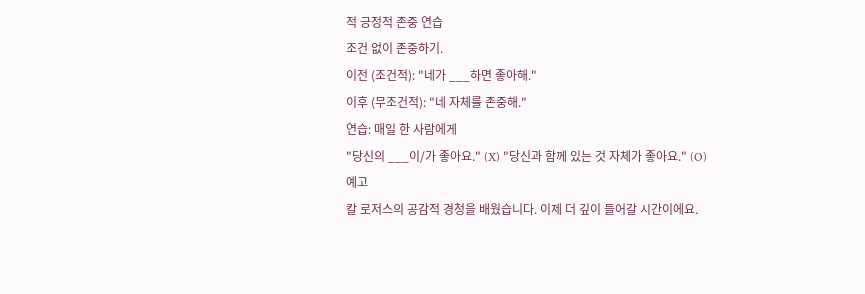적 긍정적 존중 연습
조건 없이 존중하기.
이전 (조건적): "네가 ___하면 좋아해."
이후 (무조건적): "네 자체를 존중해."
연습: 매일 한 사람에게
"당신의 ___이/가 좋아요." (X) "당신과 함께 있는 것 자체가 좋아요." (O)
예고
칼 로저스의 공감적 경청을 배웠습니다. 이제 더 깊이 들어갈 시간이에요.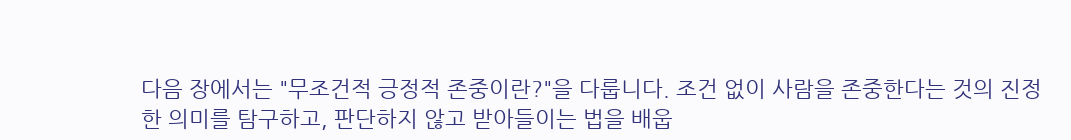다음 장에서는 "무조건적 긍정적 존중이란?"을 다룹니다. 조건 없이 사람을 존중한다는 것의 진정한 의미를 탐구하고, 판단하지 않고 받아들이는 법을 배웁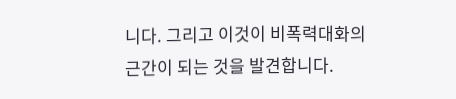니다. 그리고 이것이 비폭력대화의 근간이 되는 것을 발견합니다.